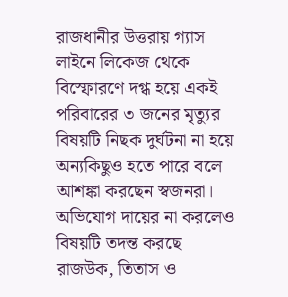রাজধানীর উত্তরায় গ্যাস লাইনে লিকেজ থেকে বিস্ফোরণে দগ্ধ হয়ে একই পরিবারের ৩ জনের মৃত্যুর বিষয়টি নিছক দুর্ঘটনা না হয়ে অন্যকিছুও হতে পারে বলে আশঙ্কা করছেন স্বজনরা।
অভিযোগ দায়ের না করলেও বিষয়টি তদন্ত করছে রাজউক, তিতাস ও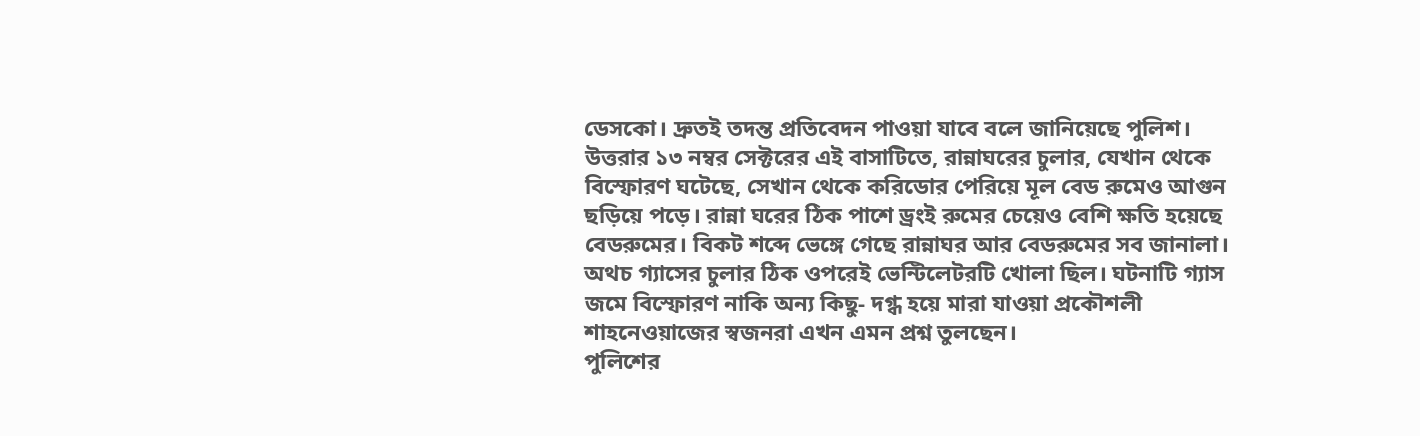ডেসকো। দ্রুতই তদন্ত প্রতিবেদন পাওয়া যাবে বলে জানিয়েছে পুলিশ।
উত্তরার ১৩ নম্বর সেক্টরের এই বাসাটিতে, রান্নাঘরের চুলার, যেখান থেকে বিস্ফোরণ ঘটেছে, সেখান থেকে করিডোর পেরিয়ে মূল বেড রুমেও আগুন ছড়িয়ে পড়ে। রান্না ঘরের ঠিক পাশে ড্রংই রুমের চেয়েও বেশি ক্ষতি হয়েছে বেডরুমের। বিকট শব্দে ভেঙ্গে গেছে রান্নাঘর আর বেডরুমের সব জানালা। অথচ গ্যাসের চুলার ঠিক ওপরেই ভেন্টিলেটরটি খোলা ছিল। ঘটনাটি গ্যাস জমে বিস্ফোরণ নাকি অন্য কিছু- দগ্ধ হয়ে মারা যাওয়া প্রকৌশলী শাহনেওয়াজের স্বজনরা এখন এমন প্রশ্ন তুলছেন।
পুলিশের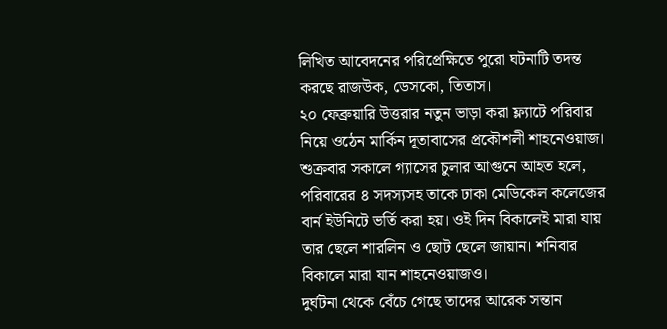লিখিত আবেদনের পরিপ্রেক্ষিতে পুরো ঘটনাটি তদন্ত করছে রাজউক, ডেসকো, তিতাস।
২০ ফেব্রুয়ারি উত্তরার নতুন ভাড়া করা ফ্ল্যাটে পরিবার নিয়ে ওঠেন মার্কিন দূতাবাসের প্রকৌশলী শাহনেওয়াজ। শুক্রবার সকালে গ্যাসের চুলার আগুনে আহত হলে, পরিবারের ৪ সদস্যসহ তাকে ঢাকা মেডিকেল কলেজের বার্ন ইউনিটে ভর্তি করা হয়। ওই দিন বিকালেই মারা যায় তার ছেলে শারলিন ও ছোট ছেলে জায়ান। শনিবার বিকালে মারা যান শাহনেওয়াজও।
দুর্ঘটনা থেকে বেঁচে গেছে তাদের আরেক সন্তান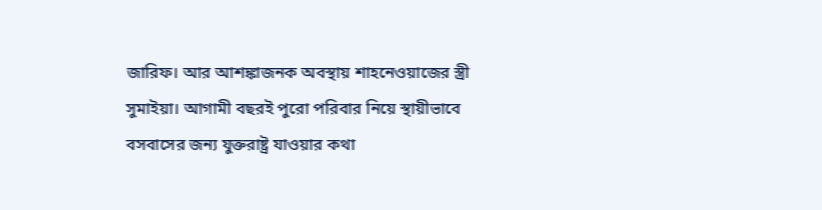জারিফ। আর আশঙ্কাজনক অবস্থায় শাহনেওয়াজের স্ত্রী সুমাইয়া। আগামী বছরই পুরো পরিবার নিয়ে স্থায়ীভাবে বসবাসের জন্য যুক্তরাষ্ট্র যাওয়ার কথা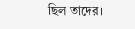ছিল তাদের।